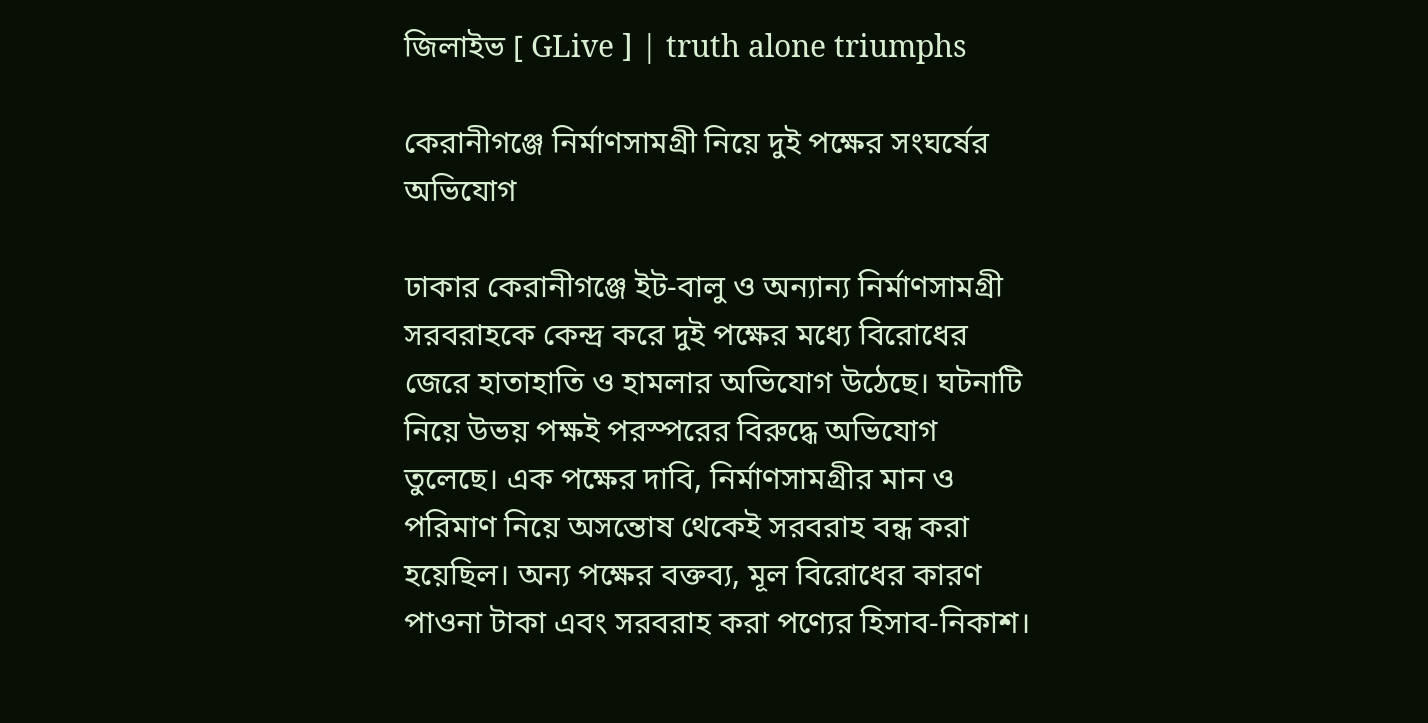জিলাইভ [ GLive ] | truth alone triumphs

কেরানীগঞ্জে নির্মাণসামগ্রী নিয়ে দুই পক্ষের সংঘর্ষের অভিযোগ

ঢাকার কেরানীগঞ্জে ইট-বালু ও অন্যান্য নির্মাণসামগ্রী সরবরাহকে কেন্দ্র করে দুই পক্ষের মধ্যে বিরোধের জেরে হাতাহাতি ও হামলার অভিযোগ উঠেছে। ঘটনাটি নিয়ে উভয় পক্ষই পরস্পরের বিরুদ্ধে অভিযোগ তুলেছে। এক পক্ষের দাবি, নির্মাণসামগ্রীর মান ও পরিমাণ নিয়ে অসন্তোষ থেকেই সরবরাহ বন্ধ করা হয়েছিল। অন্য পক্ষের বক্তব্য, মূল বিরোধের কারণ পাওনা টাকা এবং সরবরাহ করা পণ্যের হিসাব-নিকাশ।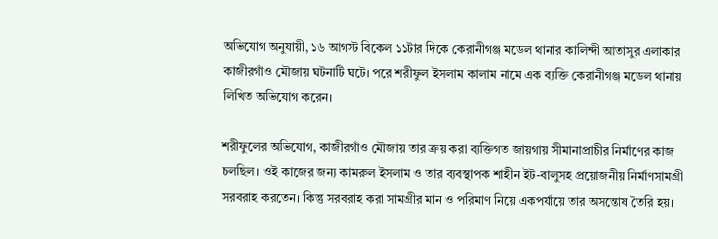অভিযোগ অনুযায়ী, ১৬ আগস্ট বিকেল ১১টার দিকে কেরানীগঞ্জ মডেল থানার কালিন্দী আতাসুর এলাকার কাজীরগাঁও মৌজায় ঘটনাটি ঘটে। পরে শরীফুল ইসলাম কালাম নামে এক ব্যক্তি কেরানীগঞ্জ মডেল থানায় লিখিত অভিযোগ করেন।

শরীফুলের অভিযোগ, কাজীরগাঁও মৌজায় তার ক্রয় করা ব্যক্তিগত জায়গায় সীমানাপ্রাচীর নির্মাণের কাজ চলছিল। ওই কাজের জন্য কামরুল ইসলাম ও তার ব্যবস্থাপক শাহীন ইট-বালুসহ প্রয়োজনীয় নির্মাণসামগ্রী সরবরাহ করতেন। কিন্তু সরবরাহ করা সামগ্রীর মান ও পরিমাণ নিয়ে একপর্যায়ে তার অসন্তোষ তৈরি হয়।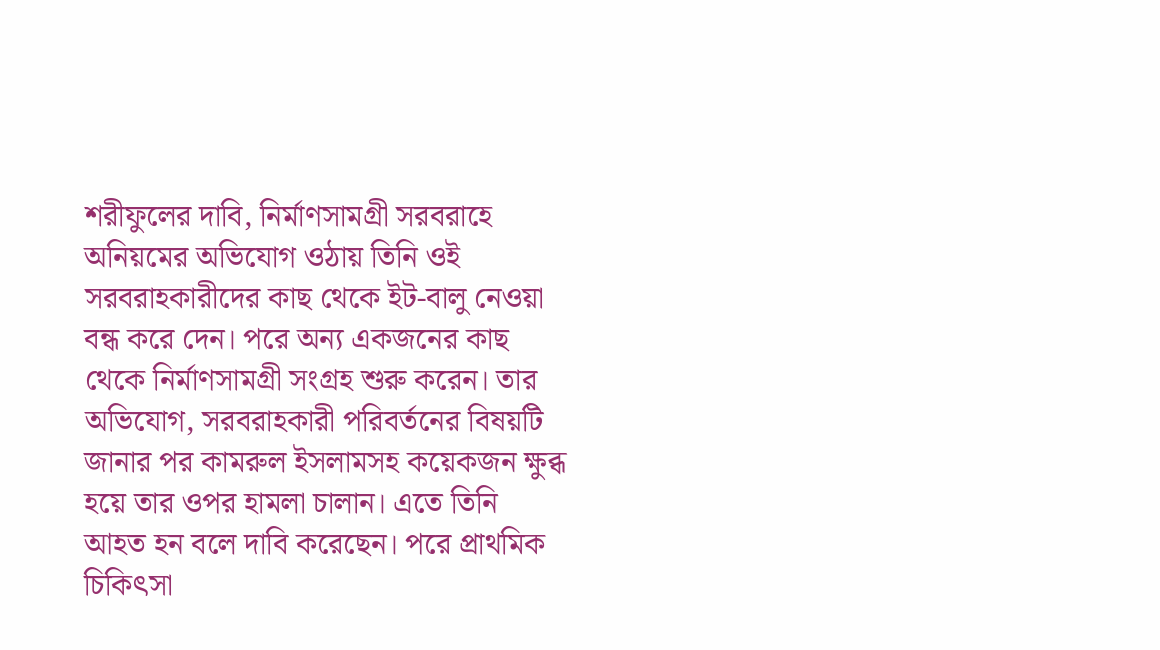শরীফুলের দাবি, নির্মাণসামগ্রী সরবরাহে অনিয়মের অভিযোগ ওঠায় তিনি ওই সরবরাহকারীদের কাছ থেকে ইট-বালু নেওয়া বন্ধ করে দেন। পরে অন্য একজনের কাছ থেকে নির্মাণসামগ্রী সংগ্রহ শুরু করেন। তার অভিযোগ, সরবরাহকারী পরিবর্তনের বিষয়টি জানার পর কামরুল ইসলামসহ কয়েকজন ক্ষুব্ধ হয়ে তার ওপর হামলা চালান। এতে তিনি আহত হন বলে দাবি করেছেন। পরে প্রাথমিক চিকিৎসা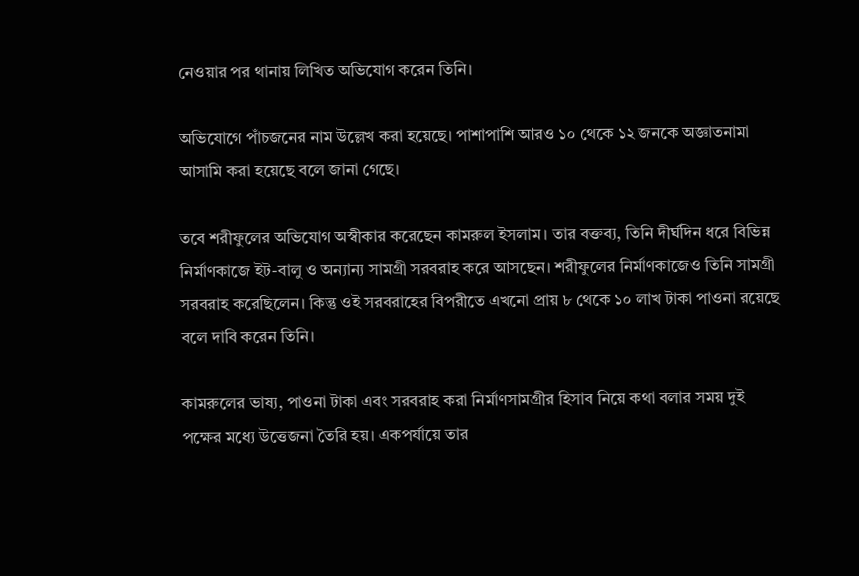নেওয়ার পর থানায় লিখিত অভিযোগ করেন তিনি।

অভিযোগে পাঁচজনের নাম উল্লেখ করা হয়েছে। পাশাপাশি আরও ১০ থেকে ১২ জনকে অজ্ঞাতনামা আসামি করা হয়েছে বলে জানা গেছে।

তবে শরীফুলের অভিযোগ অস্বীকার করেছেন কামরুল ইসলাম। তার বক্তব্য, তিনি দীর্ঘদিন ধরে বিভিন্ন নির্মাণকাজে ইট-বালু ও অন্যান্য সামগ্রী সরবরাহ করে আসছেন। শরীফুলের নির্মাণকাজেও তিনি সামগ্রী সরবরাহ করেছিলেন। কিন্তু ওই সরবরাহের বিপরীতে এখনো প্রায় ৮ থেকে ১০ লাখ টাকা পাওনা রয়েছে বলে দাবি করেন তিনি।

কামরুলের ভাষ্য, পাওনা টাকা এবং সরবরাহ করা নির্মাণসামগ্রীর হিসাব নিয়ে কথা বলার সময় দুই পক্ষের মধ্যে উত্তেজনা তৈরি হয়। একপর্যায়ে তার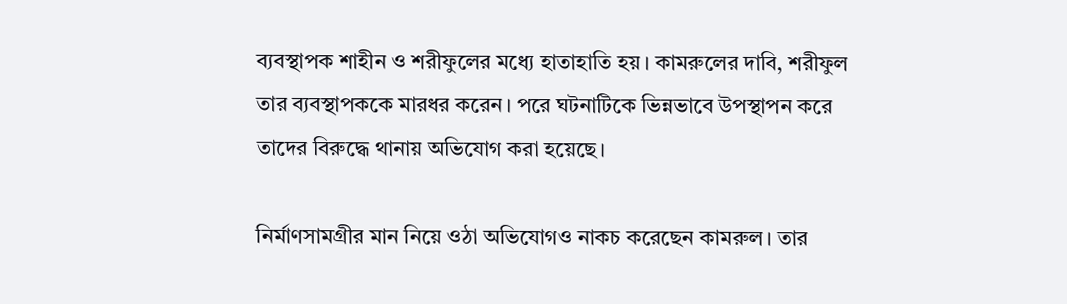ব্যবস্থাপক শাহীন ও শরীফুলের মধ্যে হাতাহাতি হয়। কামরুলের দাবি, শরীফুল তার ব্যবস্থাপককে মারধর করেন। পরে ঘটনাটিকে ভিন্নভাবে উপস্থাপন করে তাদের বিরুদ্ধে থানায় অভিযোগ করা হয়েছে।

নির্মাণসামগ্রীর মান নিয়ে ওঠা অভিযোগও নাকচ করেছেন কামরুল। তার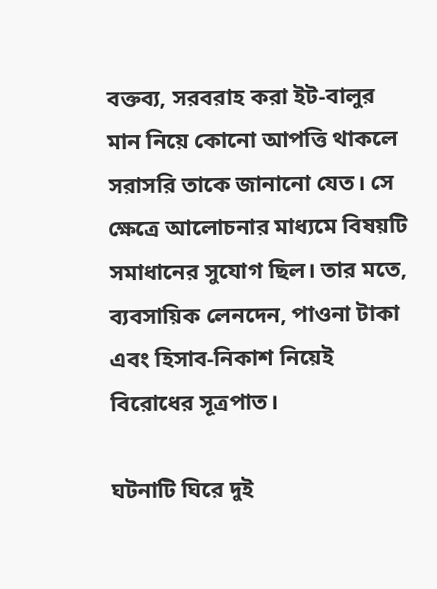বক্তব্য, সরবরাহ করা ইট-বালুর মান নিয়ে কোনো আপত্তি থাকলে সরাসরি তাকে জানানো যেত। সে ক্ষেত্রে আলোচনার মাধ্যমে বিষয়টি সমাধানের সুযোগ ছিল। তার মতে, ব্যবসায়িক লেনদেন, পাওনা টাকা এবং হিসাব-নিকাশ নিয়েই বিরোধের সূত্রপাত।

ঘটনাটি ঘিরে দুই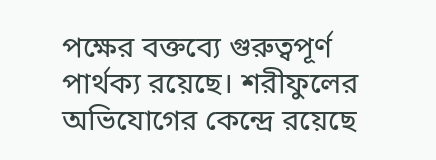পক্ষের বক্তব্যে গুরুত্বপূর্ণ পার্থক্য রয়েছে। শরীফুলের অভিযোগের কেন্দ্রে রয়েছে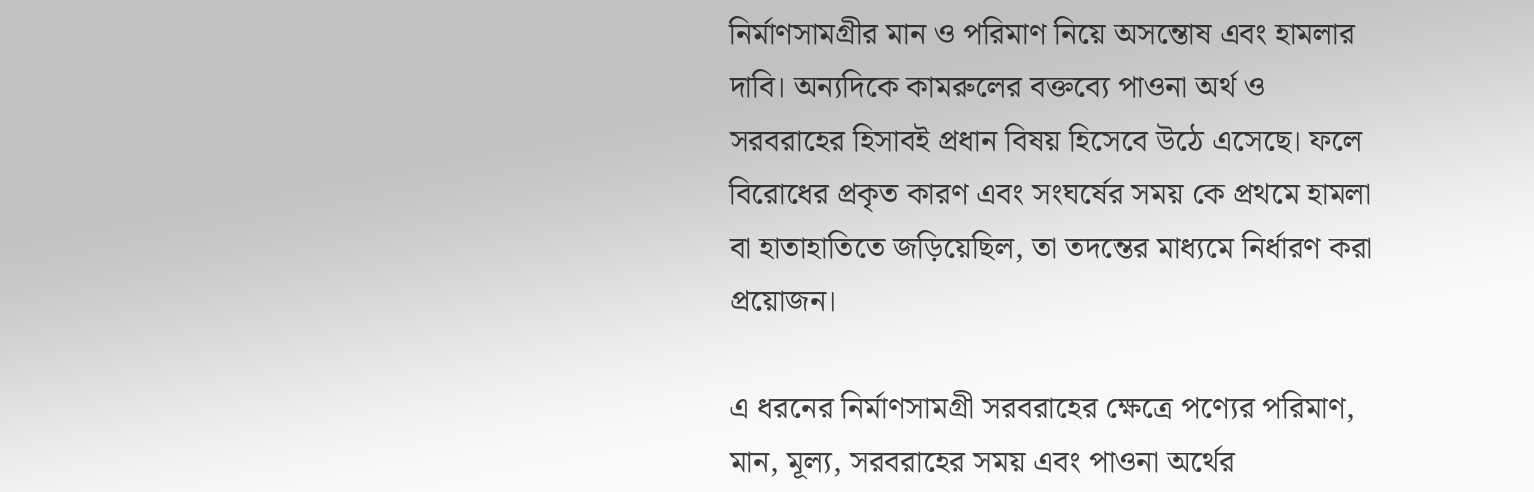নির্মাণসামগ্রীর মান ও পরিমাণ নিয়ে অসন্তোষ এবং হামলার দাবি। অন্যদিকে কামরুলের বক্তব্যে পাওনা অর্থ ও সরবরাহের হিসাবই প্রধান বিষয় হিসেবে উঠে এসেছে। ফলে বিরোধের প্রকৃত কারণ এবং সংঘর্ষের সময় কে প্রথমে হামলা বা হাতাহাতিতে জড়িয়েছিল, তা তদন্তের মাধ্যমে নির্ধারণ করা প্রয়োজন।

এ ধরনের নির্মাণসামগ্রী সরবরাহের ক্ষেত্রে পণ্যের পরিমাণ, মান, মূল্য, সরবরাহের সময় এবং পাওনা অর্থের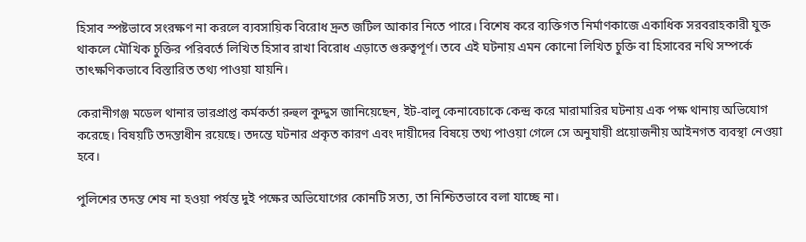হিসাব স্পষ্টভাবে সংরক্ষণ না করলে ব্যবসায়িক বিরোধ দ্রুত জটিল আকার নিতে পারে। বিশেষ করে ব্যক্তিগত নির্মাণকাজে একাধিক সরবরাহকারী যুক্ত থাকলে মৌখিক চুক্তির পরিবর্তে লিখিত হিসাব রাখা বিরোধ এড়াতে গুরুত্বপূর্ণ। তবে এই ঘটনায় এমন কোনো লিখিত চুক্তি বা হিসাবের নথি সম্পর্কে তাৎক্ষণিকভাবে বিস্তারিত তথ্য পাওয়া যায়নি।

কেরানীগঞ্জ মডেল থানার ভারপ্রাপ্ত কর্মকর্তা রুহুল কুদ্দুস জানিয়েছেন, ইট-বালু কেনাবেচাকে কেন্দ্র করে মারামারির ঘটনায় এক পক্ষ থানায় অভিযোগ করেছে। বিষয়টি তদন্তাধীন রয়েছে। তদন্তে ঘটনার প্রকৃত কারণ এবং দায়ীদের বিষয়ে তথ্য পাওয়া গেলে সে অনুযায়ী প্রয়োজনীয় আইনগত ব্যবস্থা নেওয়া হবে।

পুলিশের তদন্ত শেষ না হওয়া পর্যন্ত দুই পক্ষের অভিযোগের কোনটি সত্য, তা নিশ্চিতভাবে বলা যাচ্ছে না।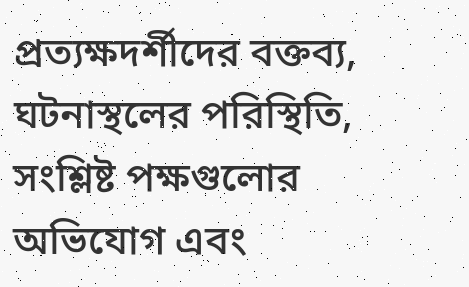প্রত্যক্ষদর্শীদের বক্তব্য, ঘটনাস্থলের পরিস্থিতি, সংশ্লিষ্ট পক্ষগুলোর অভিযোগ এবং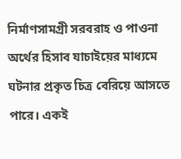নির্মাণসামগ্রী সরবরাহ ও পাওনা অর্থের হিসাব যাচাইয়ের মাধ্যমে ঘটনার প্রকৃত চিত্র বেরিয়ে আসতে পারে। একই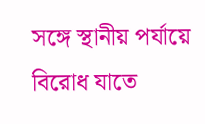সঙ্গে স্থানীয় পর্যায়ে বিরোধ যাতে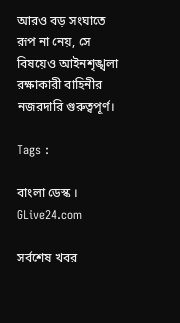আরও বড় সংঘাতে রূপ না নেয়, সে বিষয়েও আইনশৃঙ্খলা রক্ষাকারী বাহিনীর নজরদারি গুরুত্বপূর্ণ।

Tags :

বাংলা ডেস্ক । GLive24.com

সর্বশেষ খবর